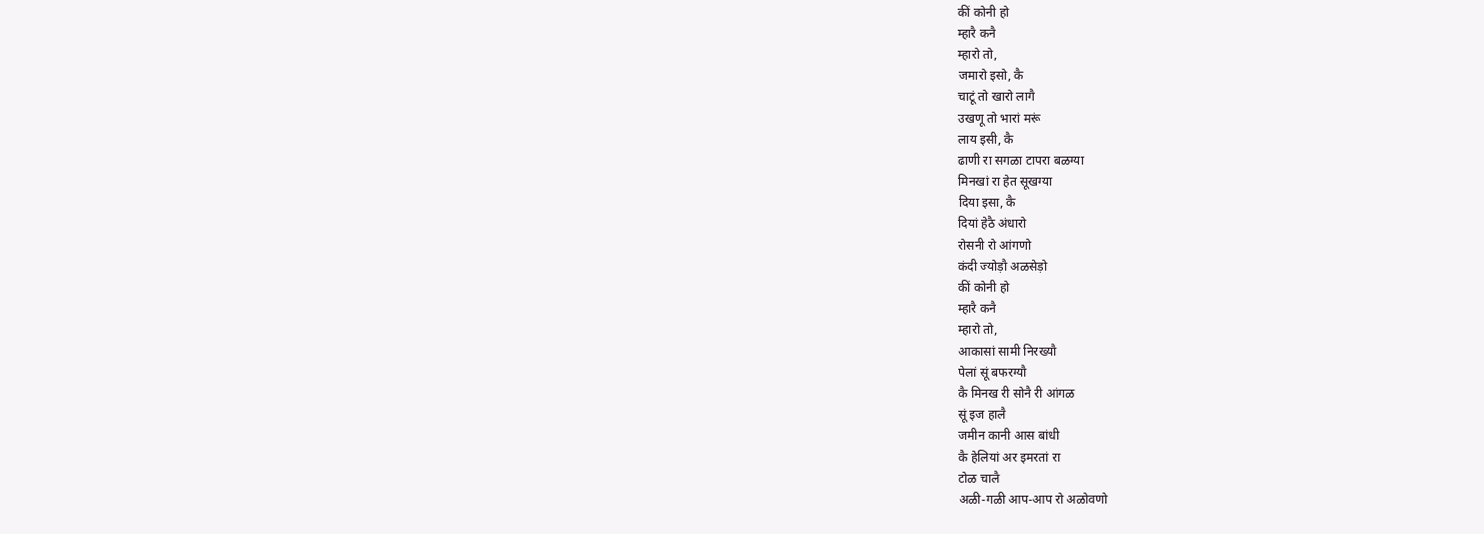कीं कोनी हो
म्हारै कनै
म्हारो तो,
जमारो इसो, कै
चाटूं तो खारो लागै
उखणू तो भारां मरूं
लाय इसी, कै
ढाणी रा सगळा टापरा बळग्या
मिनखां रा हेत सूखग्या
दिया इसा, कै
दियां हेठै अंधारो
रोसनी रो आंगणो
कंदी ज्योड़ौ अळसेड़ो
कीं कोनी हो
म्हारै कनै
म्हारो तो,
आकासां सामी निरख्यौ
पेलां सूं बफरग्यौ
कै मिनख री सोनै री आंगळ
सूं इज हालै
जमीन कानी आस बांधी
कै हेलियां अर इमरतां रा
टोळ चालै
अळी-गळी आप-आप रो अळोवणो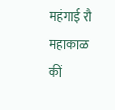महंगाई रौ महाकाळ
कीं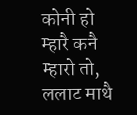कोनी हो
म्हारै कनै
म्हारो तो,
ललाट माथै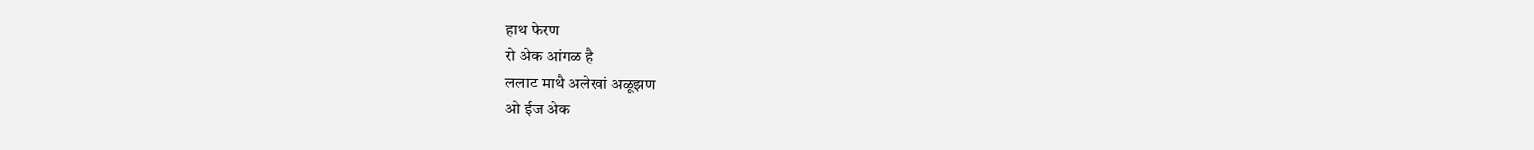हाथ फेरण
रो अेक आंगळ है
ललाट माथै अलेखां अळूझण
ओ ईज अेक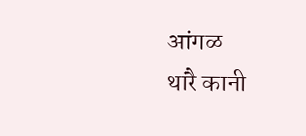आंगळ
थांरै कानी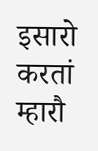इसारो करतां
म्हारौ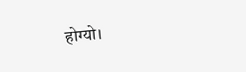होग्यो।